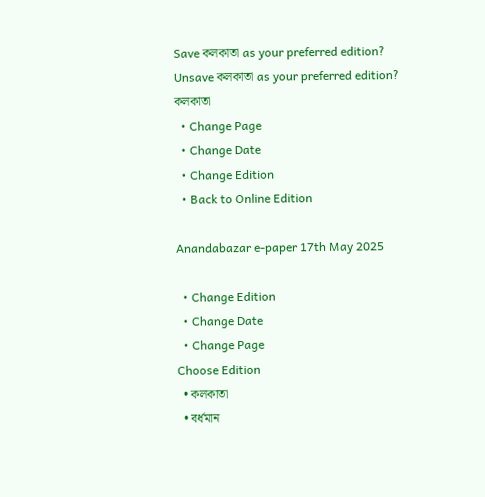Save কলকাতা as your preferred edition?
Unsave কলকাতা as your preferred edition?
কলকাতা
  • Change Page
  • Change Date
  • Change Edition
  • Back to Online Edition

Anandabazar e-paper 17th May 2025

  • Change Edition
  • Change Date
  • Change Page
Choose Edition
  • কলকাতা
  • বর্ধমান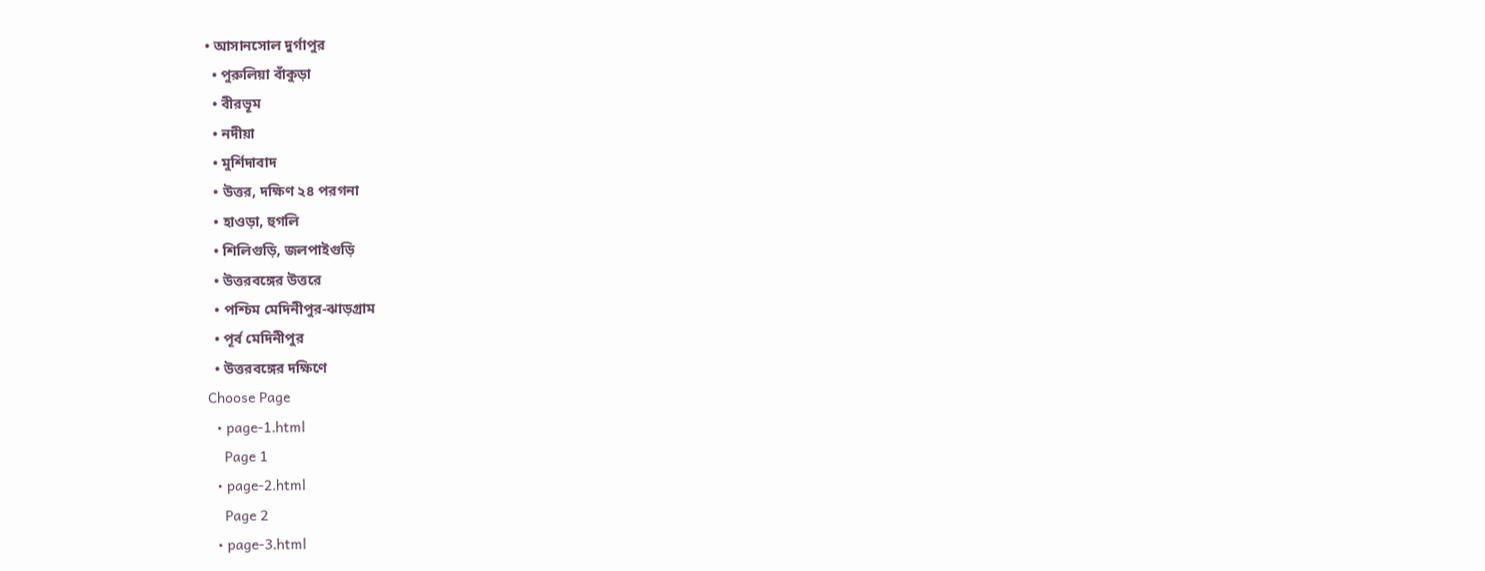• আসানসোল দুর্গাপুর
  • পুরুলিয়া বাঁকুড়া
  • বীরভূম
  • নদীয়া
  • মুর্শিদাবাদ
  • উত্তর, দক্ষিণ ২৪ পরগনা
  • হাওড়া, হুগলি
  • শিলিগুড়ি, জলপাইগুড়ি
  • উত্তরবঙ্গের উত্তরে
  • পশ্চিম মেদিনীপুর-ঝাড়গ্রাম
  • পূর্ব মেদিনীপুর
  • উত্তরবঙ্গের দক্ষিণে
Choose Page
  • page-1.html
    Page 1
  • page-2.html
    Page 2
  • page-3.html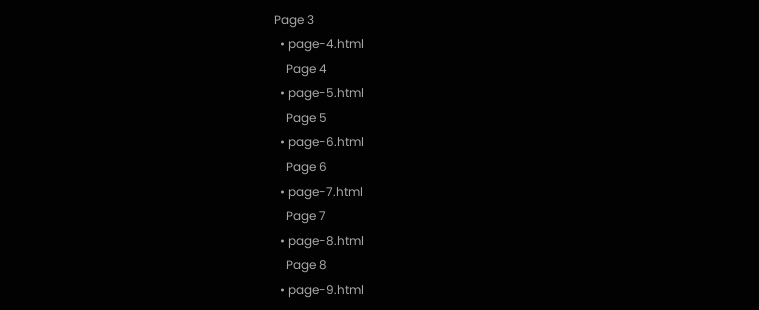Page 3
  • page-4.html
    Page 4
  • page-5.html
    Page 5
  • page-6.html
    Page 6
  • page-7.html
    Page 7
  • page-8.html
    Page 8
  • page-9.html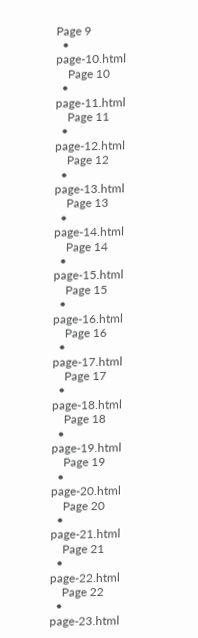Page 9
  • page-10.html
    Page 10
  • page-11.html
    Page 11
  • page-12.html
    Page 12
  • page-13.html
    Page 13
  • page-14.html
    Page 14
  • page-15.html
    Page 15
  • page-16.html
    Page 16
  • page-17.html
    Page 17
  • page-18.html
    Page 18
  • page-19.html
    Page 19
  • page-20.html
    Page 20
  • page-21.html
    Page 21
  • page-22.html
    Page 22
  • page-23.html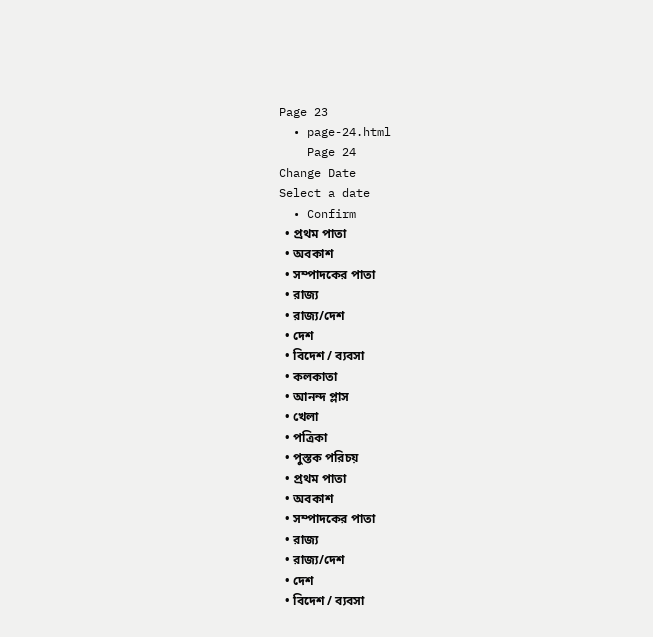Page 23
  • page-24.html
    Page 24
Change Date
Select a date
  • Confirm
  • প্রথম পাতা
  • অবকাশ
  • সম্পাদকের পাতা
  • রাজ্য
  • রাজ্য/দেশ
  • দেশ
  • বিদেশ / ব্যবসা
  • কলকাতা
  • আনন্দ প্লাস
  • খেলা
  • পত্রিকা
  • পুস্তক পরিচয়
  • প্রথম পাতা
  • অবকাশ
  • সম্পাদকের পাতা
  • রাজ্য
  • রাজ্য/দেশ
  • দেশ
  • বিদেশ / ব্যবসা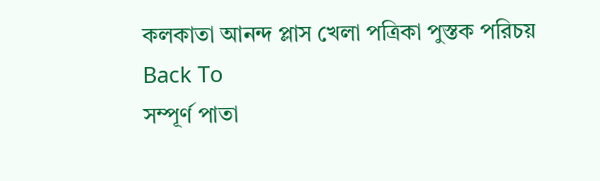কলকাতা আনন্দ প্লাস খেলা পত্রিকা পুস্তক পরিচয়
Back To
সম্পূর্ণ পাতা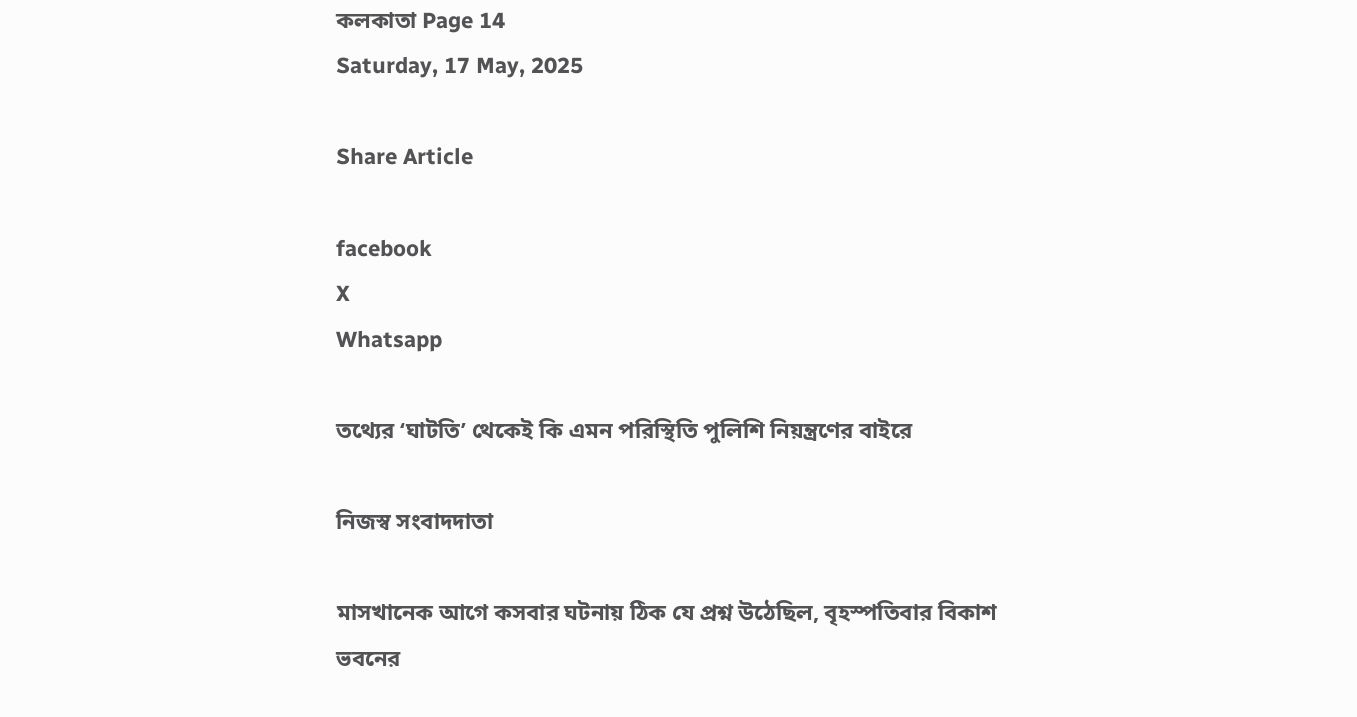কলকাতা Page 14
Saturday, 17 May, 2025

Share Article

facebook
X
Whatsapp

তথ্যের ‘ঘাটতি’ থেকেই কি এমন পরিস্থিতি পুলিশি নিয়ন্ত্রণের বাইরে

নিজস্ব সংবাদদাতা

মাসখানেক আগে কসবার ঘটনায় ঠিক যে প্রশ্ন উঠেছিল, বৃহস্পতিবার বিকাশ ভবনের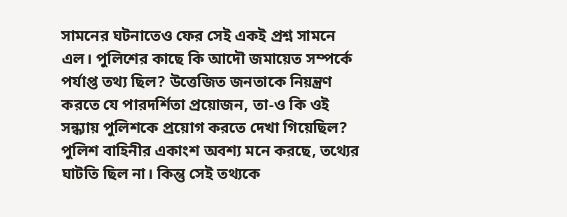সামনের ঘটনাতেও ফের সেই একই প্রশ্ন সামনে এল। পুলিশের কাছে কি আদৌ জমায়েত সম্পর্কে পর্যাপ্ত তথ্য ছিল? উত্তেজিত জনতাকে নিয়ন্ত্রণ করতে যে পারদর্শিতা প্রয়োজন, তা-ও কি ওই সন্ধ্যায় পুলিশকে প্রয়োগ করতে দেখা গিয়েছিল? পুলিশ বাহিনীর একাংশ অবশ্য মনে করছে, তথ্যের ঘাটতি ছিল না। কিন্তু সেই তথ্যকে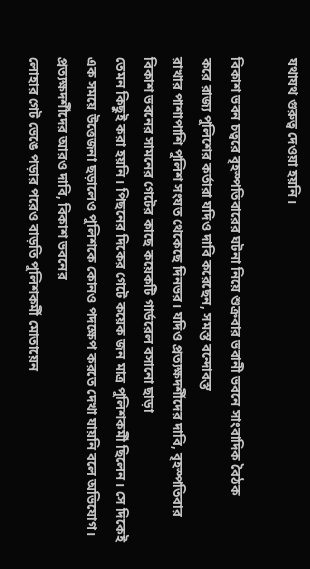যথাযথ গুরুত্ব দেওয়া হয়নি।

বিকাশ ভবন চত্বরে বৃহস্পতিবারের ঘটনা নিয়ে শুক্রবার ভবানী ভবনে সাংবাদিক বৈঠক
করে রাজ্য পুলিশের কর্তারা যদিও দাবি করেছেন, সমস্ত বন্দোবস্ত
রাখার পাশাপাশি পুলিশ সংযত থেকেছে দিনভর। যদিও প্রত্যক্ষদর্শীদের দাবি, বৃহস্পতিবার বিকাশ ভবনের সামনের গেটের কাছে কয়েকটি গার্ডরেল বসানো ছাড়া
তেমন কিছুই করা হয়নি। পিছনের দিকের গেটে কয়েক জন মাত্র পুলিশকর্মী ছিলেন। সে দিকেই এক সময়ে উত্তেজনা ছড়ালেও পুলিশকে কোনও পদক্ষেপ করতে দেখা যায়নি বলে অভিযোগ। প্রত্যক্ষদর্শীদের আরও দাবি, বিকাশ ভবনের
লোহার গেট ভেঙে পড়ার পরেও বাড়তি পুলিশকর্মী মোতায়েন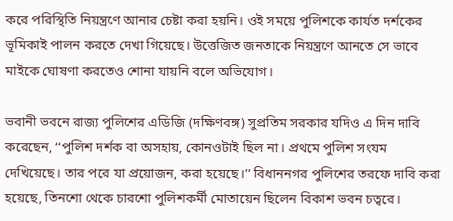করে পরিস্থিতি নিয়ন্ত্রণে আনার চেষ্টা করা হয়নি। ওই সময়ে পুলিশকে কার্যত দর্শকের ভূমিকাই পালন করতে দেখা গিয়েছে। উত্তেজিত জনতাকে নিয়ন্ত্রণে আনতে সে ভাবে মাইকে ঘোষণা করতেও শোনা যায়নি বলে অভিযোগ।

ভবানী ভবনে রাজ্য পুলিশের এডিজি (দক্ষিণবঙ্গ) সুপ্রতিম সরকার যদিও এ দিন দাবি করেছেন, ‘‘পুলিশ দর্শক বা অসহায়, কোনওটাই ছিল না। প্রথমে পুলিশ সংযম
দেখিয়েছে। তার পরে যা প্রয়োজন, করা হয়েছে।’’ বিধাননগর পুলিশের তরফে দাবি করা হয়েছে, তিনশো থেকে চারশো পুলিশকর্মী মোতায়েন ছিলেন বিকাশ ভবন চত্বরে।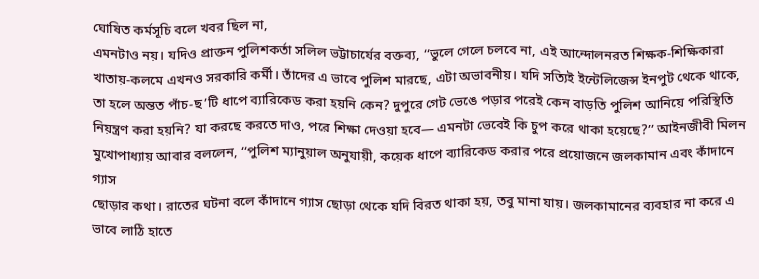ঘোষিত কর্মসূচি বলে খবর ছিল না,
এমনটাও নয়। যদিও প্রাক্তন পুলিশকর্তা সলিল ভট্টাচার্যের বক্তব্য, ‘‘ভুলে গেলে চলবে না, এই আন্দোলনরত শিক্ষক-শিক্ষিকারা খাতায়-কলমে এখনও সরকারি কর্মী। তাঁদের এ ভাবে পুলিশ মারছে, এটা অভাবনীয়। যদি সত্যিই ইন্টেলিজেন্স ইনপুট থেকে থাকে, তা হলে অন্তত পাঁচ-ছ’টি ধাপে ব্যারিকেড করা হয়নি কেন? দুপুরে গেট ভেঙে পড়ার পরেই কেন বাড়তি পুলিশ আনিয়ে পরিস্থিতি নিয়ন্ত্রণ করা হয়নি? যা করছে করতে দাও, পরে শিক্ষা দেওয়া হবে— এমনটা ভেবেই কি চুপ করে থাকা হয়েছে?’’ আইনজীবী মিলন মুখোপাধ্যায় আবার বললেন, ‘‘পুলিশ ম্যানুয়াল অনুযায়ী, কয়েক ধাপে ব্যারিকেড করার পরে প্রয়োজনে জলকামান এবং কাঁদানে গ্যাস
ছোড়ার কথা। রাতের ঘটনা বলে কাঁদানে গ্যাস ছোড়া থেকে যদি বিরত থাকা হয়, তবু মানা যায়। জলকামানের ব্যবহার না করে এ ভাবে লাঠি হাতে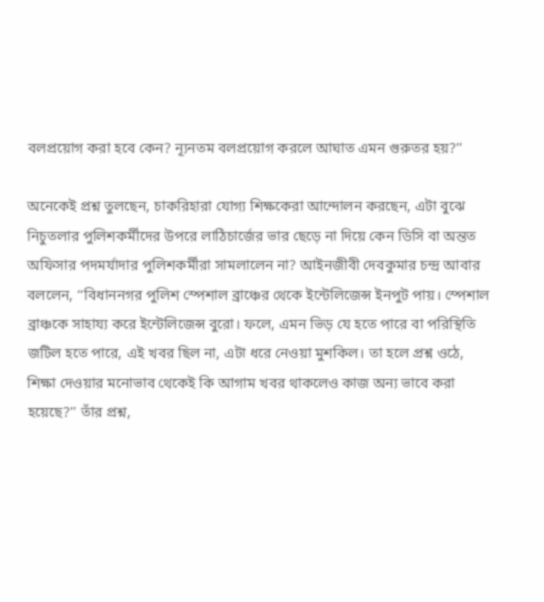বলপ্রয়োগ করা হবে কেন? ন্যূনতম বলপ্রয়োগ করলে আঘাত এমন গুরুতর হয়?’’

অনেকেই প্রশ্ন তুলছেন, চাকরিহারা যোগ্য শিক্ষকেরা আন্দোলন করছেন, এটা বুঝে নিচুতলার পুলিশকর্মীদের উপরে লাঠিচার্জের ভার ছেড়ে না দিয়ে কেন ডিসি বা অন্তত অফিসার পদমর্যাদার পুলিশকর্মীরা সামলালেন না? আইনজীবী দেবকুমার চন্দ্র আবার বললেন, ‘‘বিধাননগর পুলিশ স্পেশাল ব্রাঞ্চের থেকে ইন্টেলিজেন্স ইনপুট পায়। স্পেশাল ব্রাঞ্চকে সাহায্য করে ইন্টেলিজেন্স বুরো। ফলে, এমন ভিড় যে হতে পারে বা পরিস্থিতি জটিল হতে পারে, এই খবর ছিল না, এটা ধরে নেওয়া মুশকিল। তা হলে প্রশ্ন ওঠে, শিক্ষা দেওয়ার মনোভাব থেকেই কি আগাম খবর থাকলেও কাজ অন্য ভাবে করা হয়েছে?’’ তাঁর প্রশ্ন,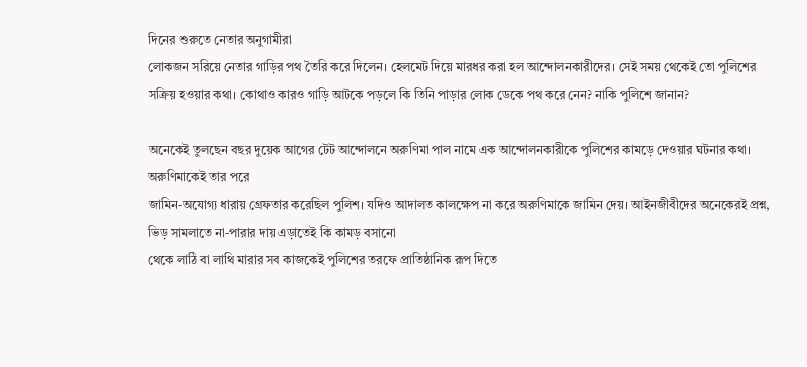দিনের শুরুতে নেতার অনুগামীরা
লোকজন সরিয়ে নেতার গাড়ির পথ তৈরি করে দিলেন। হেলমেট দিয়ে মারধর করা হল আন্দোলনকারীদের। সেই সময় থেকেই তো পুলিশের সক্রিয় হওয়ার কথা। কোথাও কারও গাড়ি আটকে পড়লে কি তিনি পাড়ার লোক ডেকে পথ করে নেন? নাকি পুলিশে জানান?

অনেকেই তুলছেন বছর দুয়েক আগের টেট আন্দোলনে অরুণিমা পাল নামে এক আন্দোলনকারীকে পুলিশের কামড়ে দেওয়ার ঘটনার কথা। অরুণিমাকেই তার পরে
জামিন-অযোগ্য ধারায় গ্রেফতার করেছিল পুলিশ। যদিও আদালত কালক্ষেপ না করে অরুণিমাকে জামিন দেয়। আইনজীবীদের অনেকেরই প্রশ্ন, ভিড় সামলাতে না-পারার দায় এড়াতেই কি কামড় বসানো
থেকে লাঠি বা লাথি মারার সব কাজকেই পুলিশের তরফে প্রাতিষ্ঠানিক রূপ দিতে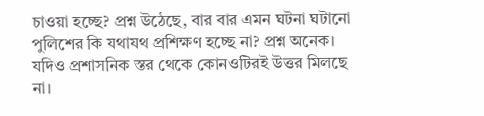চাওয়া হচ্ছে? প্রশ্ন উঠেছে, বার বার এমন ঘটনা ঘটানো পুলিশের কি যথাযথ প্রশিক্ষণ হচ্ছে না? প্রশ্ন অনেক। যদিও প্রশাসনিক স্তর থেকে কোনওটিরই উত্তর মিলছে না।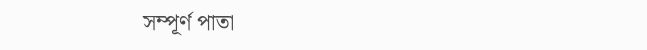সম্পূর্ণ পাতা